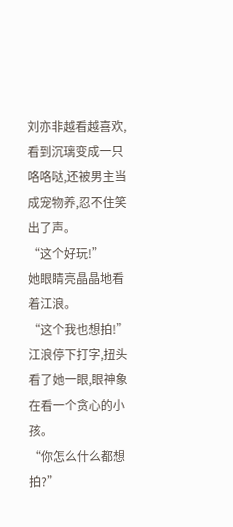刘亦非越看越喜欢,看到沉璃变成一只咯咯哒,还被男主当成宠物养,忍不住笑出了声。
“这个好玩!”
她眼睛亮晶晶地看着江浪。
“这个我也想拍!”
江浪停下打字,扭头看了她一眼,眼神象在看一个贪心的小孩。
“你怎么什么都想拍?”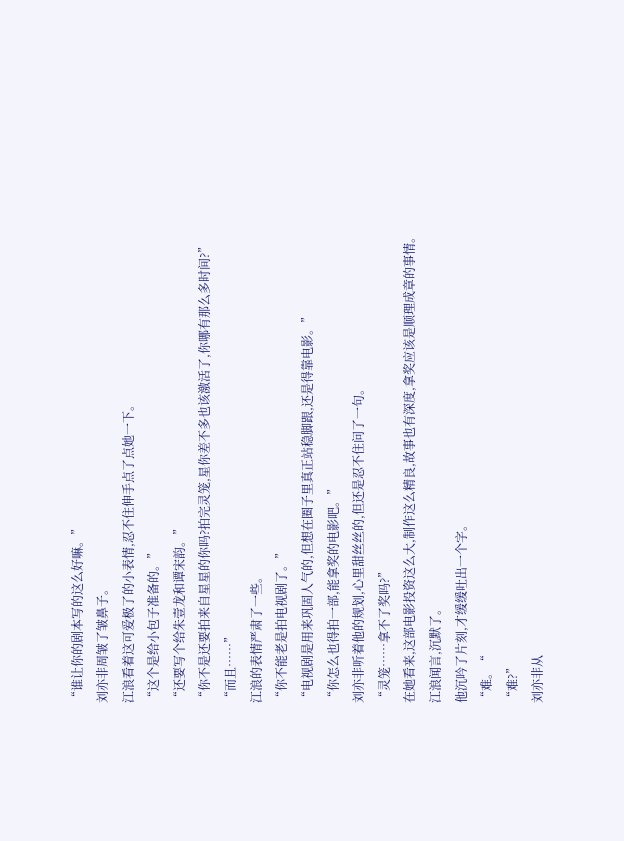“谁让你的剧本写的这么好嘛。”
刘亦非周皱了皱鼻子。
江浪看着这可爱极了的小表情,忍不住伸手点了点她一下。
“这个是给小包子准备的。”
“还要写个给朱壹龙和谭宋韵。”
“你不是还要拍来自星星的你吗?拍完灵笼,星你差不多也该激活了,你哪有那么多时间?”
“而且……”
江浪的表情严肃了一些。
“你不能老是拍电视剧了。”
“电视剧是用来巩固人气的,但想在圈子里真正站稳脚跟,还是得靠电影。”
“你怎么也得拍一部,能拿奖的电影吧。”
刘亦非听着他的规划,心里甜丝丝的,但还是忍不住问了一句。
“灵笼……拿不了奖吗?”
在她看来,这部电影投资这么大,制作这么精良,故事也有深度,拿奖应该是顺理成章的事情。
江浪闻言,沉默了。
他沉吟了片刻,才缓缓吐出一个字。
“难。“
“难?”
刘亦非从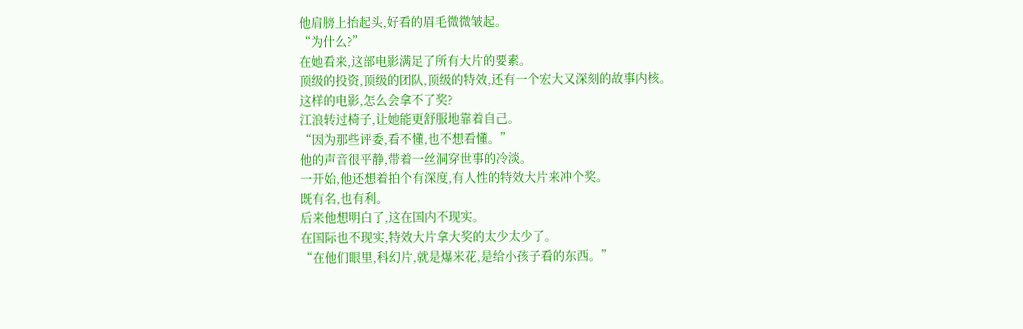他肩膀上抬起头,好看的眉毛微微皱起。
“为什么?”
在她看来,这部电影满足了所有大片的要素。
顶级的投资,顶级的团队,顶级的特效,还有一个宏大又深刻的故事内核。
这样的电影,怎么会拿不了奖?
江浪转过椅子,让她能更舒服地靠着自己。
“因为那些评委,看不懂,也不想看懂。”
他的声音很平静,带着一丝洞穿世事的冷淡。
一开始,他还想着拍个有深度,有人性的特效大片来冲个奖。
既有名,也有利。
后来他想明白了,这在国内不现实。
在国际也不现实,特效大片拿大奖的太少太少了。
“在他们眼里,科幻片,就是爆米花,是给小孩子看的东西。”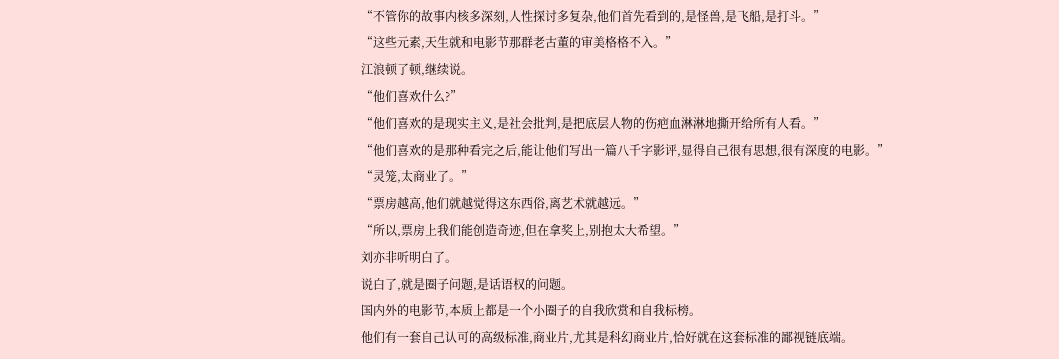“不管你的故事内核多深刻,人性探讨多复杂,他们首先看到的,是怪兽,是飞船,是打斗。”
“这些元素,天生就和电影节那群老古董的审美格格不入。”
江浪顿了顿,继续说。
“他们喜欢什么?”
“他们喜欢的是现实主义,是社会批判,是把底层人物的伤疤血淋淋地撕开给所有人看。”
“他们喜欢的是那种看完之后,能让他们写出一篇八千字影评,显得自己很有思想,很有深度的电影。”
“灵笼,太商业了。”
“票房越高,他们就越觉得这东西俗,离艺术就越远。”
“所以,票房上我们能创造奇迹,但在拿奖上,别抱太大希望。”
刘亦非听明白了。
说白了,就是圈子问题,是话语权的问题。
国内外的电影节,本质上都是一个小圈子的自我欣赏和自我标榜。
他们有一套自己认可的高级标准,商业片,尤其是科幻商业片,恰好就在这套标准的鄙视链底端。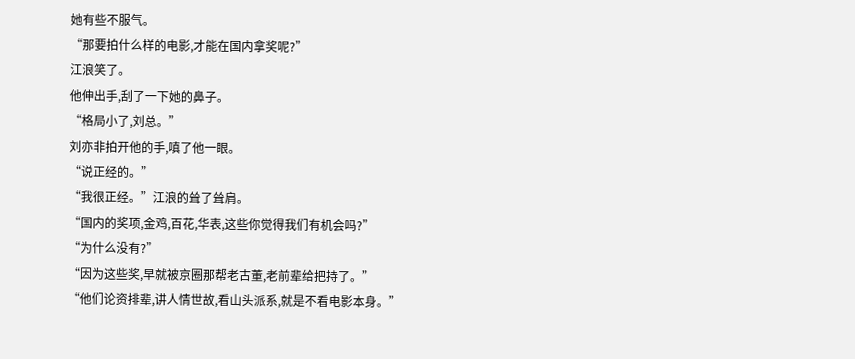她有些不服气。
“那要拍什么样的电影,才能在国内拿奖呢?”
江浪笑了。
他伸出手,刮了一下她的鼻子。
“格局小了,刘总。”
刘亦非拍开他的手,嗔了他一眼。
“说正经的。”
“我很正经。”江浪的耸了耸肩。
“国内的奖项,金鸡,百花,华表,这些你觉得我们有机会吗?”
“为什么没有?”
“因为这些奖,早就被京圈那帮老古董,老前辈给把持了。”
“他们论资排辈,讲人情世故,看山头派系,就是不看电影本身。”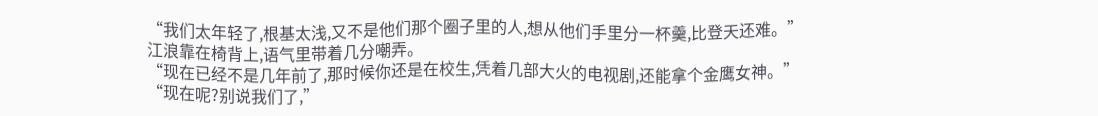“我们太年轻了,根基太浅,又不是他们那个圈子里的人,想从他们手里分一杯羹,比登天还难。”
江浪靠在椅背上,语气里带着几分嘲弄。
“现在已经不是几年前了,那时候你还是在校生,凭着几部大火的电视剧,还能拿个金鹰女神。”
“现在呢?别说我们了,”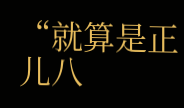“就算是正儿八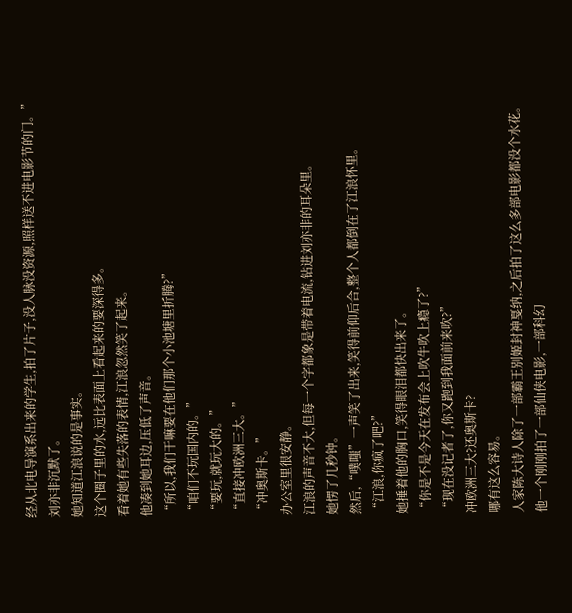经从北电导演系出来的学生,拍了片子,没人脉没资源,照样送不进电影节的门。”
刘亦非沉默了。
她知道江浪说的是事实。
这个圈子里的水,远比表面上看起来的要深得多。
看着她有些失落的表情,江浪忽然笑了起来。
他凑到她耳边,压低了声音。
“所以,我们干嘛要在他们那个小池塘里折腾?”
“咱们不玩国内的。”
“要玩,就玩大的。”
“直接冲欧洲三大。”
“冲奥斯卡。”
办公室里很安静。
江浪的声音不大,但每一个字都象是带着电流,钻进刘亦非的耳朵里。
她愣了几秒钟。
然后,“噗嗤”一声笑了出来,笑得前仰后合,整个人都倒在了江浪怀里。
“江浪,你疯了吧?”
她捶着他的胸口,笑得眼泪都快出来了。
“你是不是今天在发布会上吹牛吹上瘾了?”
“现在没记者了,你又跑到我面前来吹?”
冲欧洲三大?还奥斯卡?
哪有这么容易。
人家陈大诗人除了一部霸王别姬封神戛纳,之后拍了这么多部电影都没个水花。
他一个刚刚拍了一部仙侠电影,一部科幻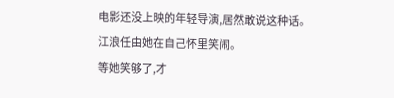电影还没上映的年轻导演,居然敢说这种话。
江浪任由她在自己怀里笑闹。
等她笑够了,才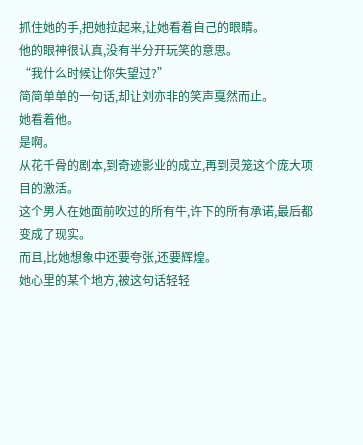抓住她的手,把她拉起来,让她看着自己的眼睛。
他的眼神很认真,没有半分开玩笑的意思。
“我什么时候让你失望过?”
简简单单的一句话,却让刘亦非的笑声戛然而止。
她看着他。
是啊。
从花千骨的剧本,到奇迹影业的成立,再到灵笼这个庞大项目的激活。
这个男人在她面前吹过的所有牛,许下的所有承诺,最后都变成了现实。
而且,比她想象中还要夸张,还要辉煌。
她心里的某个地方,被这句话轻轻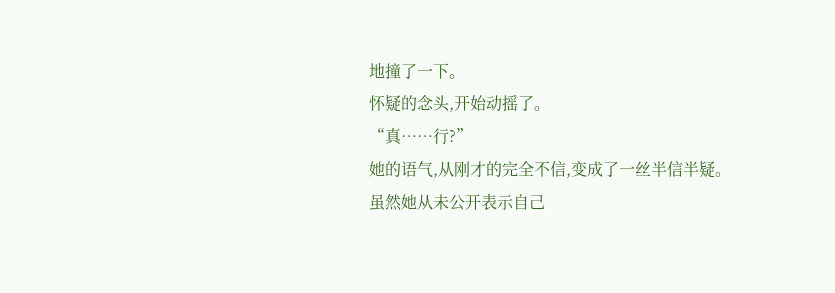地撞了一下。
怀疑的念头,开始动摇了。
“真……行?”
她的语气,从刚才的完全不信,变成了一丝半信半疑。
虽然她从未公开表示自己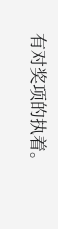有对奖项的执着。